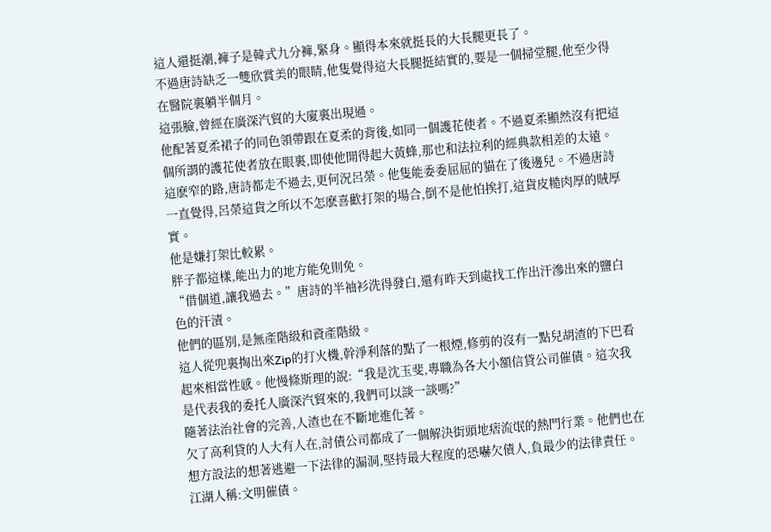這人還挺潮,褲子是韓式九分褲,緊身。顯得本來就挺長的大長腿更長了。
不過唐詩缺乏一雙欣賞美的眼睛,他隻覺得這大長腿挺結實的,要是一個掃堂腿,他至少得在醫院裏躺半個月。
這張臉,曾經在廣深汽貿的大廈裏出現過。
他配著夏柔裙子的同色領帶跟在夏柔的背後,如同一個護花使者。不過夏柔顯然沒有把這個所謂的護花使者放在眼裏,即使他開得起大黃蜂,那也和法拉利的經典款相差的太遠。
這麽窄的路,唐詩都走不過去,更何況呂榮。他隻能委委屈屈的貓在了後邊兒。不過唐詩一直覺得,呂榮這貨之所以不怎麽喜歡打架的場合,倒不是他怕挨打,這貨皮糙肉厚的賊厚實。
他是嫌打架比較累。
胖子都這樣,能出力的地方能免則免。
“借個道,讓我過去。”唐詩的半袖衫洗得發白,還有昨天到處找工作出汗滲出來的鹽白色的汗漬。
他們的區別,是無產階級和資產階級。
這人從兜裏掏出來Zip的打火機,幹淨利落的點了一根煙,修剪的沒有一點兒胡渣的下巴看起來相當性感。他慢條斯理的說:“我是沈玉斐,專職為各大小額信貸公司催債。這次我是代表我的委托人廣深汽貿來的,我們可以談一談嗎?”
隨著法治社會的完善,人渣也在不斷地進化著。
欠了高利貸的人大有人在,討債公司都成了一個解決街頭地痞流氓的熱門行業。他們也在想方設法的想著逃避一下法律的漏洞,堅持最大程度的恐嚇欠債人,負最少的法律責任。
江湖人稱:文明催債。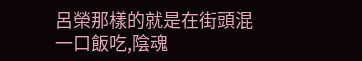呂榮那樣的就是在街頭混一口飯吃,陰魂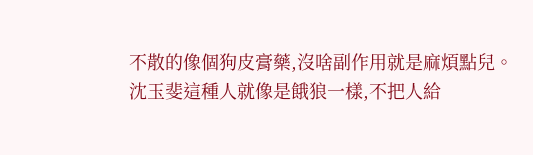不散的像個狗皮膏藥,沒啥副作用就是麻煩點兒。
沈玉斐這種人就像是餓狼一樣,不把人給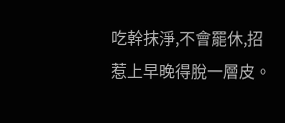吃幹抹淨,不會罷休,招惹上早晚得脫一層皮。